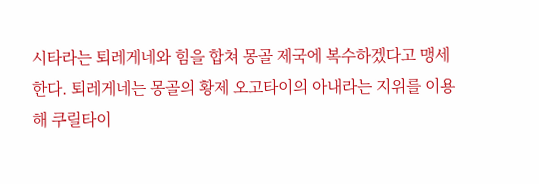시타라는 퇴레게네와 힘을 합쳐 몽골 제국에 복수하겠다고 맹세한다. 퇴레게네는 몽골의 황제 오고타이의 아내라는 지위를 이용해 쿠릴타이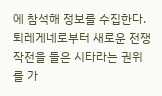에 참석해 정보를 수집한다. 퇴레게네로부터 새로운 전쟁 작전을 들은 시타라는 권위를 가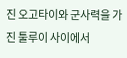진 오고타이와 군사력을 가진 툴루이 사이에서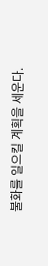불화를 일으킬 계획을 세운다.